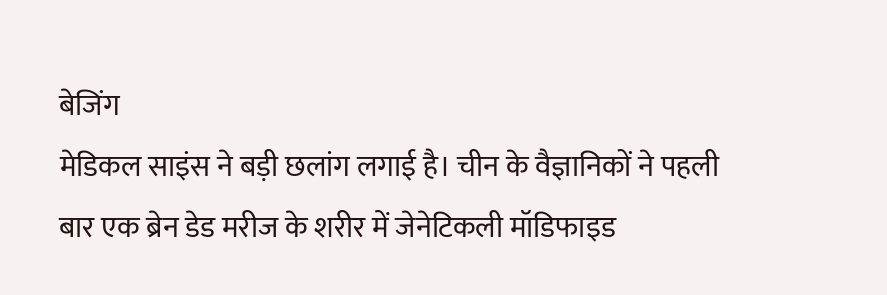बेजिंग
मेडिकल साइंस ने बड़ी छलांग लगाई है। चीन के वैज्ञानिकों ने पहली बार एक ब्रेन डेड मरीज के शरीर में जेनेटिकली मॉडिफाइड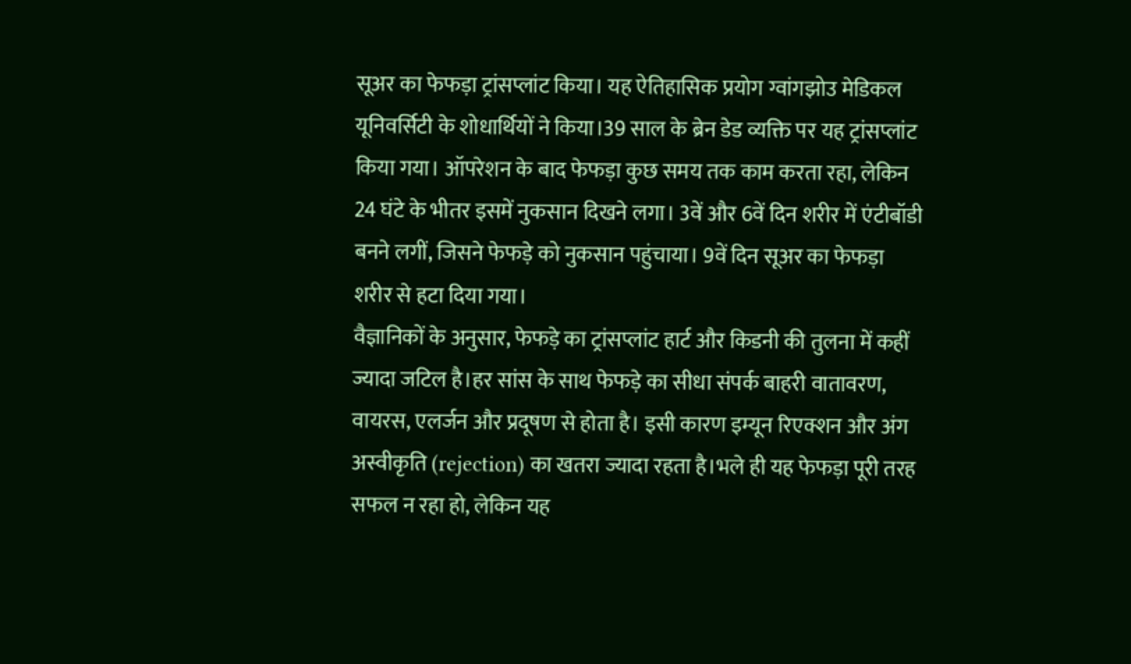सूअर का फेफड़ा ट्रांसप्लांट किया। यह ऐतिहासिक प्रयोग ग्वांगझोउ मेडिकल यूनिवर्सिटी के शोधार्थियों ने किया।39 साल के ब्रेन डेड व्यक्ति पर यह ट्रांसप्लांट किया गया। ऑपरेशन के बाद फेफड़ा कुछ समय तक काम करता रहा, लेकिन 24 घंटे के भीतर इसमें नुकसान दिखने लगा। 3वें और 6वें दिन शरीर में एंटीबॉडी बनने लगीं, जिसने फेफड़े को नुकसान पहुंचाया। 9वें दिन सूअर का फेफड़ा शरीर से हटा दिया गया।
वैज्ञानिकों के अनुसार, फेफड़े का ट्रांसप्लांट हार्ट और किडनी की तुलना में कहीं ज्यादा जटिल है।हर सांस के साथ फेफड़े का सीधा संपर्क बाहरी वातावरण, वायरस, एलर्जन और प्रदूषण से होता है। इसी कारण इम्यून रिएक्शन और अंग अस्वीकृति (rejection) का खतरा ज्यादा रहता है।भले ही यह फेफड़ा पूरी तरह सफल न रहा हो, लेकिन यह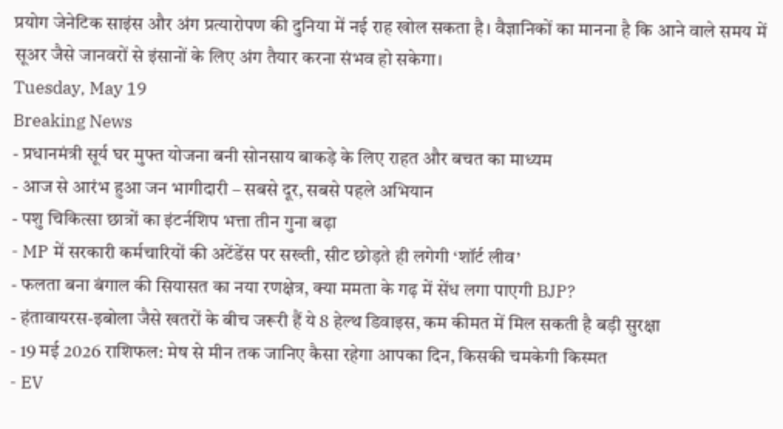प्रयोग जेनेटिक साइंस और अंग प्रत्यारोपण की दुनिया में नई राह खोल सकता है। वैज्ञानिकों का मानना है कि आने वाले समय में सूअर जैसे जानवरों से इंसानों के लिए अंग तैयार करना संभव हो सकेगा।
Tuesday, May 19
Breaking News
- प्रधानमंत्री सूर्य घर मुफ्त योजना बनी सोनसाय बाकड़े के लिए राहत और बचत का माध्यम
- आज से आरंभ हुआ जन भागीदारी – सबसे दूर, सबसे पहले अभियान
- पशु चिकित्सा छात्रों का इंटर्नशिप भत्ता तीन गुना बढ़ा
- MP में सरकारी कर्मचारियों की अटेंडेंस पर सख्ती, सीट छोड़ते ही लगेगी ‘शॉर्ट लीव’
- फलता बना बंगाल की सियासत का नया रणक्षेत्र, क्या ममता के गढ़ में सेंध लगा पाएगी BJP?
- हंतावायरस-इबोला जैसे खतरों के बीच जरूरी हैं ये 8 हेल्थ डिवाइस, कम कीमत में मिल सकती है बड़ी सुरक्षा
- 19 मई 2026 राशिफल: मेष से मीन तक जानिए कैसा रहेगा आपका दिन, किसकी चमकेगी किस्मत
- EV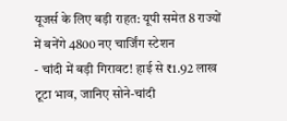यूजर्स के लिए बड़ी राहत: यूपी समेत 8 राज्यों में बनेंगे 4800 नए चार्जिंग स्टेशन
- चांदी में बड़ी गिरावट! हाई से ₹1.92 लाख टूटा भाव, जानिए सोने-चांदी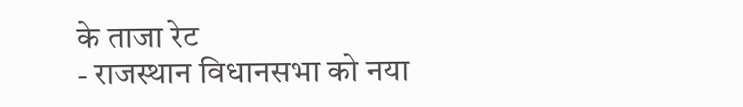के ताजा रेट
- राजस्थान विधानसभा को नया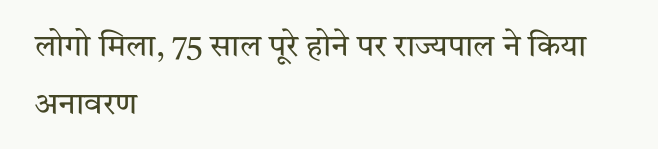लोगो मिला, 75 साल पूरे होने पर राज्यपाल ने किया अनावरण